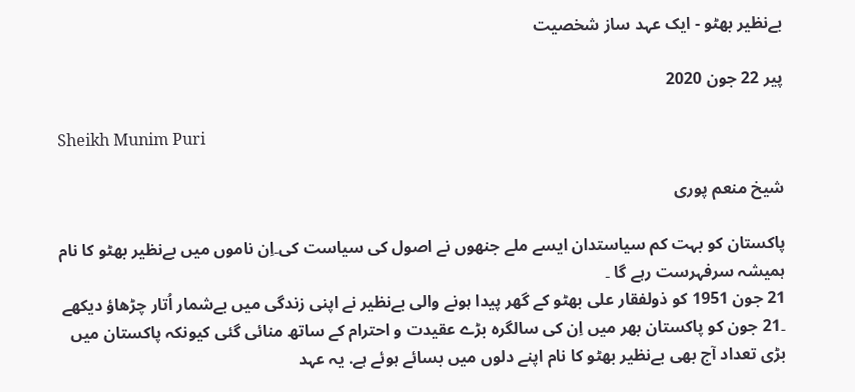بےنظیر بھٹو - ایک عہد ساز شخصیت

پیر 22 جون 2020

Sheikh Munim Puri

شیخ منعم پوری

پاکستان کو بہت کم سیاستدان ایسے ملے جنھوں نے اصول کی سیاست کی۔اِن ناموں میں بےنظیر بھٹو کا نام ہمیشہ سرفہرست رہے گا ۔
21 جون 1951 کو ذولفقار علی بھٹو کے گھر پیدا ہونے والی بےنظیر نے اپنی زندگی میں بےشمار اُتار چڑھاؤ دیکھے ۔21 جون کو پاکستان بھر میں اِن کی سالگرہ بڑے عقیدت و احترام کے ساتھ منائی گئی کیونکہ پاکستان میں بڑی تعداد آج بھی بےنظیر بھٹو کا نام اپنے دلوں میں بسائے ہوئے ہے. یہ عہد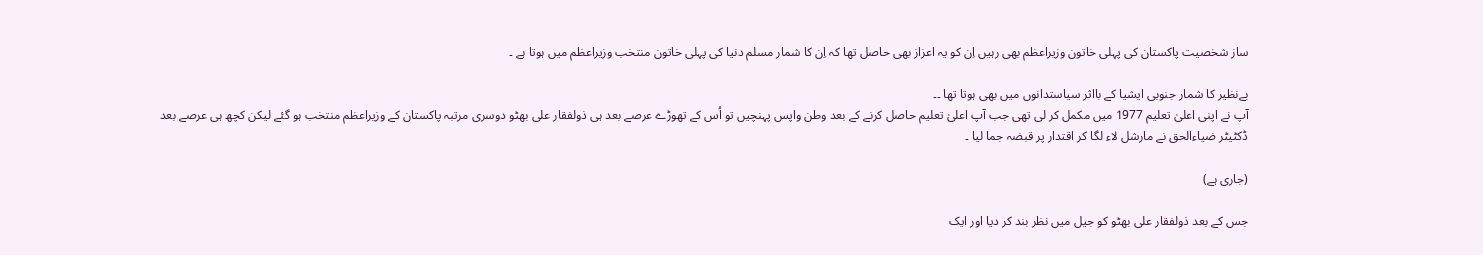ساز شخصیت پاکستان کی پہلی خاتون وزیراعظم بھی رہیں اِن کو یہ اعزاز بھی حاصل تھا کہ اِن کا شمار مسلم دنیا کی پہلی خاتون منتخب وزیراعظم میں ہوتا ہے ۔

بےنظیر کا شمار جنوبی ایشیا کے بااثر سیاستدانوں میں بھی ہوتا تھا ۔۔
آپ نے اپنی اعلیٰ تعلیم 1977 میں مکمل کر لی تھی جب آپ اعلیٰ تعلیم حاصل کرنے کے بعد وطن واپس پہنچیں تو اُس کے تھوڑے عرصے بعد ہی ذولفقار علی بھٹو دوسری مرتبہ پاکستان کے وزیراعظم منتخب ہو گئے لیکن کچھ ہی عرصے بعد ڈکٹیٹر ضیاءالحق نے مارشل لاء لگا کر اقتدار پر قبضہ جما لیا ۔

(جاری ہے)

جس کے بعد ذولفقار علی بھٹو کو جیل میں نظر بند کر دیا اور ایک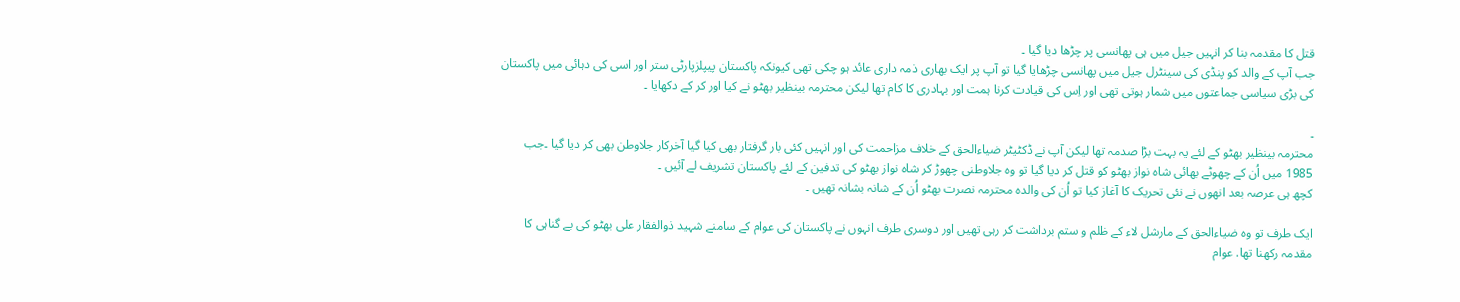قتل کا مقدمہ بنا کر انہیں جیل میں ہی پھانسی پر چڑھا دیا گیا ۔
جب آپ کے والد کو پنڈی کی سینٹرل جیل میں پھانسی چڑھایا گیا تو آپ پر ایک بھاری ذمہ داری عائد ہو چکی تھی کیونکہ پاکستان پیپلزپارٹی ستر اور اسی کی دہائی میں پاکستان کی بڑی سیاسی جماعتوں میں شمار ہوتی تھی اور اِس کی قیادت کرنا ہمت اور بہادری کا کام تھا لیکن محترمہ بینظیر بھٹو نے کیا اور کر کے دکھایا ۔

۔
محترمہ بینظیر بھٹو کے لئے یہ بہت بڑا صدمہ تھا لیکن آپ نے ڈکٹیٹر ضیاءالحق کے خلاف مزاحمت کی اور انہیں کئی بار گرفتار بھی کیا گیا آخرکار جلاوطن بھی کر دیا گیا ۔جب 1985 میں اُن کے چھوٹے بھائی شاہ نواز بھٹو کو قتل کر دیا گیا تو وہ جلاوطنی چھوڑ کر شاہ نواز بھٹو کی تدفین کے لئے پاکستان تشریف لے آئیں ۔
کچھ ہی عرصہ بعد انھوں نے نئی تحریک کا آغاز کیا تو اُن کی والدہ محترمہ نصرت بھٹو اُن کے شانہ بشانہ تھیں ۔

ایک طرف تو وہ ضیاءالحق کے مارشل لاء کے ظلم و ستم برداشت کر رہی تھیں اور دوسری طرف انہوں نے پاکستان کی عوام کے سامنے شہید ذوالفقار علی بھٹو کی بے گناہی کا مقدمہ رکھنا تھا. عوام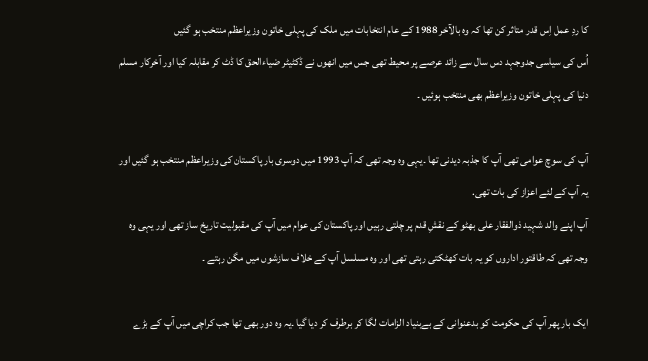کا ردِ عمل اِس قدر متاثر کن تھا کہ وہ بالآخر 1988 کے عام انتخابات میں ملک کی پہلی خاتون وزیراعظم منتخب ہو گئیں
اُس کی سیاسی جدوجہد دس سال سے زائد عرصے پر محیط تھی جس میں انھوں نے ڈکٹیٹر ضیاءالحق کا ڈٹ کر مقابلہ کیا اور آخرکار مسلم دنیا کی پہلی خاتون وزیراعظم بھی منتخب ہوئیں ۔

آپ کی سوچ عوامی تھی آپ کا جذبہ دیدنی تھا ۔یہی وہ وجہ تھی کہ آپ 1993 میں دوسری بار پاکستان کی وزیراعظم منتخب ہو گئیں اور یہ آپ کے لئے اعزاز کی بات تھی.
آپ اپنے والد شہید ذوالفقار علی بھٹو کے نقشِ قدم پر چلتی رہیں اور پاکستان کی عوام میں آپ کی مقبولیت تاریخ ساز تھی اور یہی وہ وجہ تھی کہ طاقتور اداروں کو یہ بات کھٹکتی رہتی تھی اور وہ مسلسل آپ کے خلاف سازشوں میں مگن رہتے ۔

ایک بار پھر آپ کی حکومت کو بدعنوانی کے بےبنیاد الزامات لگا کر برطرف کر دیا گیا ۔یہ وہ دور بھی تھا جب کراچی میں آپ کے بڑے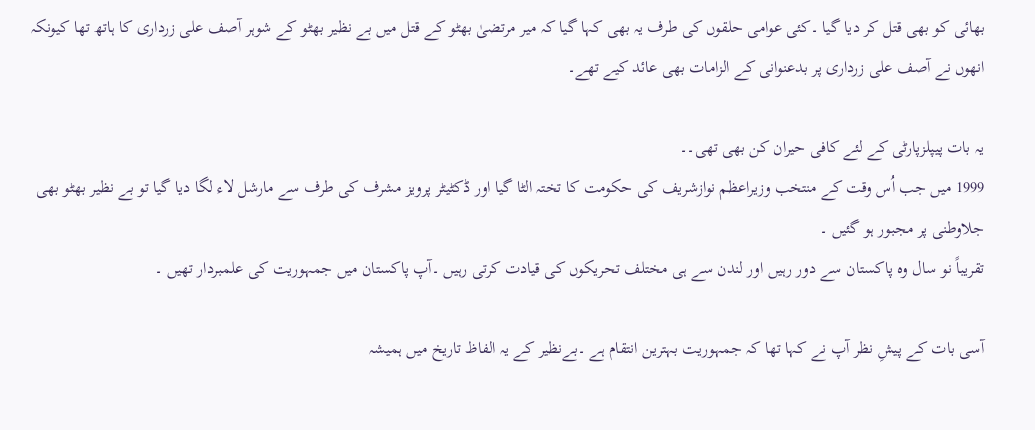بھائی کو بھی قتل کر دیا گیا ۔کئی عوامی حلقوں کی طرف یہ بھی کہا گیا کہ میر مرتضیٰ بھٹو کے قتل میں بے نظیر بھٹو کے شوہر آصف علی زرداری کا ہاتھ تھا کیونکہ انھوں نے آصف علی زرداری پر بدعنوانی کے الزامات بھی عائد کیے تھے۔

یہ بات پیپلزپارٹی کے لئے کافی حیران کن بھی تھی۔۔
1999 میں جب اُس وقت کے منتخب وزیراعظم نوازشریف کی حکومت کا تختہ الٹا گیا اور ڈکٹیٹر پرویز مشرف کی طرف سے مارشل لاء لگا دیا گیا تو بے نظیر بھٹو بھی جلاوطنی پر مجبور ہو گئیں ۔
تقریباً نو سال وہ پاکستان سے دور رہیں اور لندن سے ہی مختلف تحریکوں کی قیادت کرتی رہیں ۔آپ پاکستان میں جمہوریت کی علمبردار تھیں ۔

آسی بات کے پیشِ نظر آپ نے کہا تھا کہ جمہوریت بہترین انتقام ہے ۔بےنظیر کے یہ الفاظ تاریخ میں ہمیشہ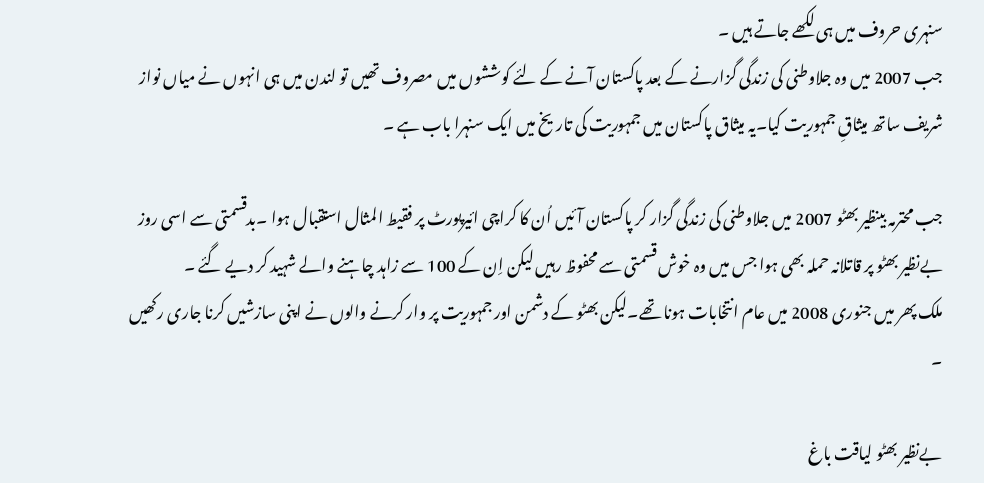سنہری حروف میں ہی لکھے جاتے ہیں ۔
جب 2007 میں وہ جلاوطنی کی زندگی گزارنے کے بعد پاکستان آنے کے لئے کوششوں میں مصروف تھیں تو لندن میں ہی انہوں نے میاں نواز شریف ساتھ میثاقِ جمہوریت کیا۔یہ میثاق پاکستان میں جمہوريت کی تاریخ میں ایک سنہرا باب ہے ۔

جب محترمہ بینظیر بھٹو 2007 میں جلاوطنی کی زندگی گزار کر پاکستان آئیں اُن کا کراچی ائیرپورٹ پر فقیط المثال استقبال ہوا ۔بدقسمتی سے اسی روز بےنظیر بھٹو پر قاتلانہ حملہ بھی ہوا جس میں وہ خوش قسمتی سے محفوظ رہیں لیکن اِن کے 100 سے زاہد چاہنے والے شہید کر دیے گئے ۔
ملک پھر میں جنوری 2008 میں عام انتخابات ہونا تھے۔لیکن بھٹو کے دشمن اور جمہوریت پر وار کرنے والوں نے اپنی سازشیں کرنا جاری رکھیں ۔

بےنظیر بھٹو لیاقت باغ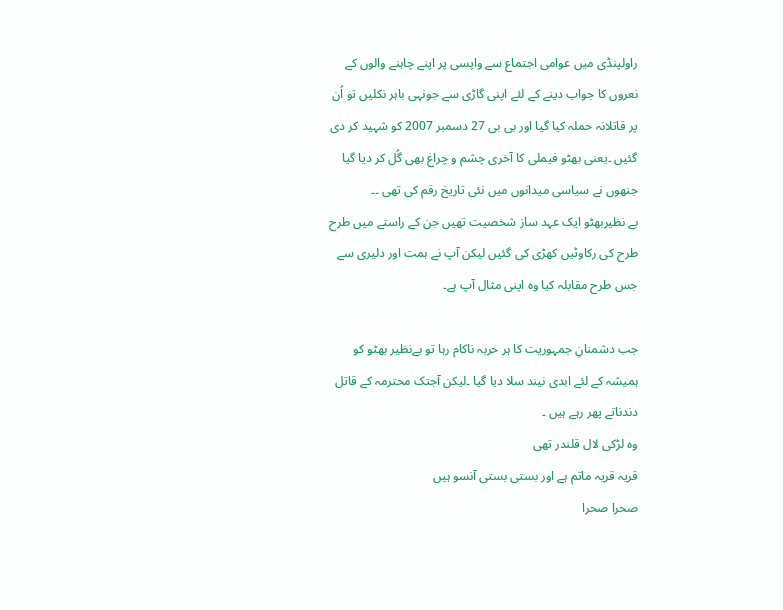راولپنڈی میں عوامی اجتماع سے واپسی پر اپنے چاہنے والوں کے نعروں کا جواب دینے کے لئے اپنی گاڑی سے جونہی باہر نکلیں تو اُن پر قاتلانہ حملہ کیا گیا اور بی بی 27 دسمبر 2007 کو شہید کر دی گئیں ۔یعنی بھٹو فیملی کا آخری چشم و چراغ بھی گُل کر دیا گیا جنھوں نے سیاسی میدانوں میں نئی تاریخ رقم کی تھی ۔۔
بے نظیربھٹو ایک عہد ساز شخصیت تھیں جن کے راستے میں طرح طرح کی رکاوٹیں کھڑی کی گئیں لیکن آپ نے ہمت اور دلیری سے جس طرح مقابلہ کیا وہ اپنی مثال آپ ہے۔

جب دشمنانِ جمہوریت کا ہر حربہ ناکام رہا تو بےنظیر بھٹو کو ہمیشہ کے لئے ابدی نیند سلا دیا گیا ۔لیکن آجتک محترمہ کے قاتل دندناتے پھر رہے ہیں ۔
وہ لڑکی لال قلندر تھی
قریہ قریہ ماتم ہے اور بستی بستی آنسو ہیں
صحرا صحرا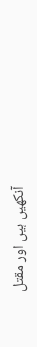آنکھیں ہیں اور مقتل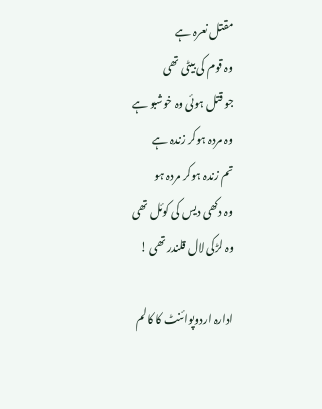مقتل نعرہ ہے
وہ قوم کی بیٹی تھی
جو قتل ہوئی وہ خوشبو ہے
وہ مردہ ہوکر زندہ ہے
تم زندہ ہوکر مردہ ہو
وہ دکھی دیس کی کوئل تھی
وہ لڑکی لال قلندر تھی !

ادارہ اردوپوائنٹ کا کالم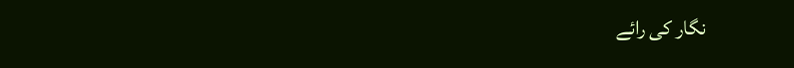نگار کی رائے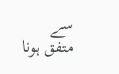سے متفق ہونا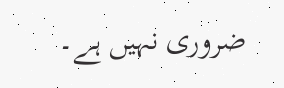ضروری نہیں ہے۔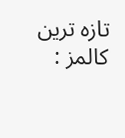تازہ ترین کالمز :